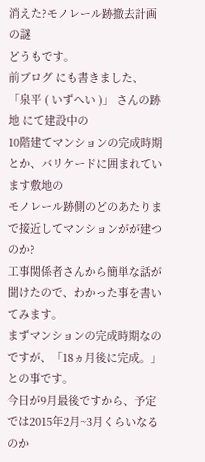消えた?モノレール跡撤去計画の謎
どうもです。
前ブログ にも書きました、「泉平 ( いずへい )」 さんの跡地 にて建設中の
10階建てマンションの完成時期とか、バリケードに囲まれています敷地の
モノレール跡側のどのあたりまで接近してマンションがが建つのか?
工事関係者さんから簡単な話が聞けたので、わかった事を書いてみます。
まずマンションの完成時期なのですが、「18ヵ月後に完成。」 との事です。
今日が9月最後ですから、予定では2015年2月~3月くらいなるのか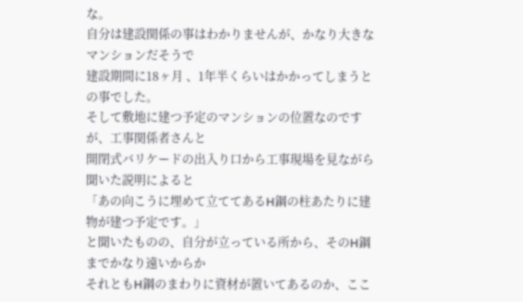な。
自分は建設関係の事はわかりませんが、かなり大きなマンションだそうで
建設期間に18ヶ月 、1年半くらいはかかってしまうとの事でした。
そして敷地に建つ予定のマンションの位置なのですが、工事関係者さんと
開閉式バリケードの出入り口から工事現場を見ながら聞いた説明によると
「あの向こうに埋めて立ててあるH鋼の柱あたりに建物が建つ予定です。」
と聞いたものの、自分が立っている所から、そのH鋼までかなり遠いからか
それともH鋼のまわりに資材が置いてあるのか、ここ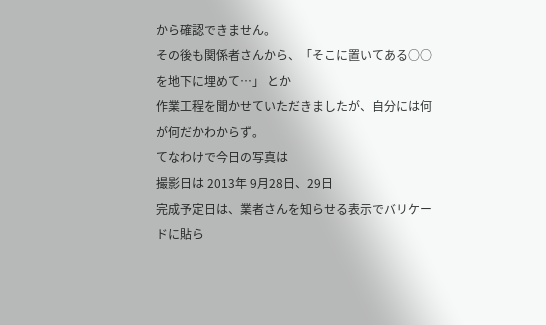から確認できません。
その後も関係者さんから、「そこに置いてある○○を地下に埋めて…」 とか
作業工程を聞かせていただきましたが、自分には何が何だかわからず。
てなわけで今日の写真は
撮影日は 2013年 9月28日、29日
完成予定日は、業者さんを知らせる表示でバリケードに貼ら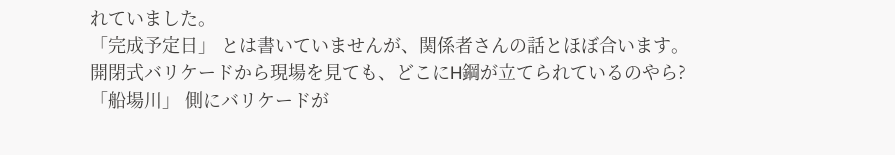れていました。
「完成予定日」 とは書いていませんが、関係者さんの話とほぼ合います。
開閉式バリケードから現場を見ても、どこにH鋼が立てられているのやら?
「船場川」 側にバリケードが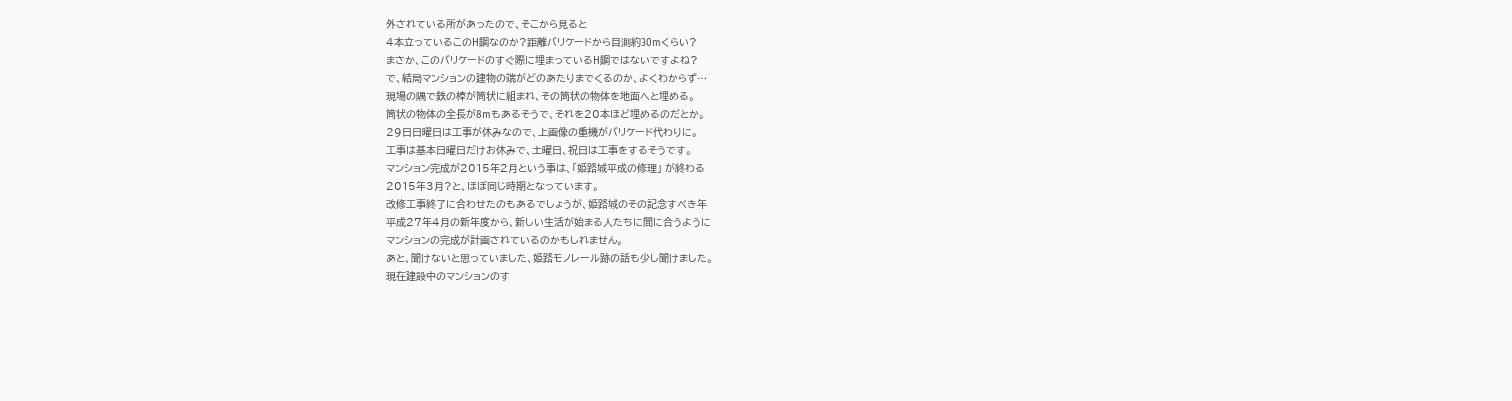外されている所があったので、そこから見ると
4本立っているこのH鋼なのか?距離バリケードから目測約30mくらい?
まさか、このバリケードのすぐ際に埋まっているH鋼ではないですよね?
で、結局マンションの建物の端がどのあたりまでくるのか、よくわからず…
現場の隅で鉄の棒が筒状に組まれ、その筒状の物体を地面へと埋める。
筒状の物体の全長が8mもあるそうで、それを20本ほど埋めるのだとか。
29日日曜日は工事が休みなので、上画像の重機がバリケード代わりに。
工事は基本日曜日だけお休みで、土曜日、祝日は工事をするそうです。
マンション完成が2015年2月という事は、「姫路城平成の修理」 が終わる
2015年3月?と、ほぼ同じ時期となっています。
改修工事終了に合わせたのもあるでしょうが、姫路城のその記念すべき年
平成27年4月の新年度から、新しい生活が始まる人たちに間に合うように
マンションの完成が計画されているのかもしれません。
あと、聞けないと思っていました、姫路モノレール跡の話も少し聞けました。
現在建設中のマンションのす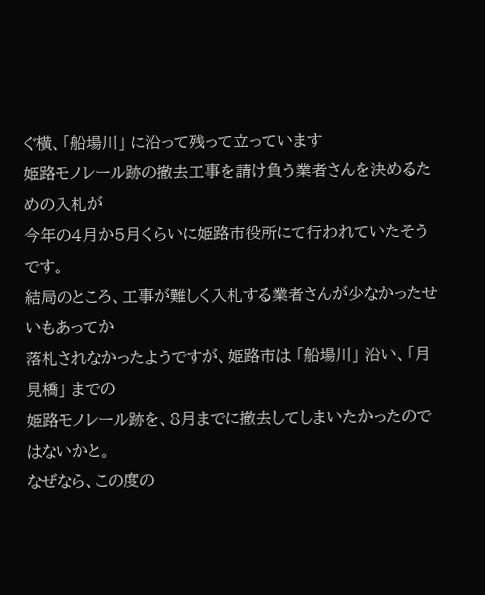ぐ横、「船場川」 に沿って残って立っています
姫路モノレール跡の撤去工事を請け負う業者さんを決めるための入札が
今年の4月か5月くらいに姫路市役所にて行われていたそうです。
結局のところ、工事が難しく入札する業者さんが少なかったせいもあってか
落札されなかったようですが、姫路市は 「船場川」 沿い、「月見橋」 までの
姫路モノレール跡を、8月までに撤去してしまいたかったのではないかと。
なぜなら、この度の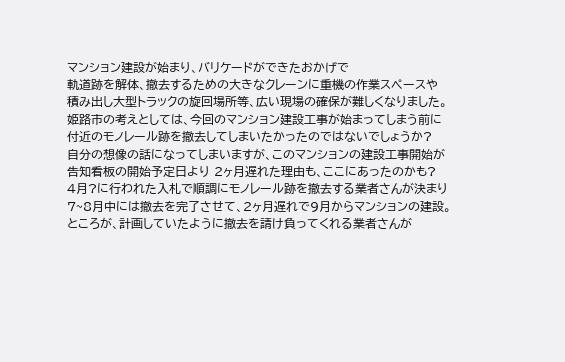マンション建設が始まり、バリケードができたおかげで
軌道跡を解体、撤去するための大きなクレーンに重機の作業スペースや
積み出し大型トラックの旋回場所等、広い現場の確保が難しくなりました。
姫路市の考えとしては、今回のマンション建設工事が始まってしまう前に
付近のモノレール跡を撤去してしまいたかったのではないでしょうか?
自分の想像の話になってしまいますが、このマンションの建設工事開始が
告知看板の開始予定日より 2ヶ月遅れた理由も、ここにあったのかも?
4月?に行われた入札で順調にモノレール跡を撤去する業者さんが決まり
7~8月中には撤去を完了させて、2ヶ月遅れで9月からマンションの建設。
ところが、計画していたように撤去を請け負ってくれる業者さんが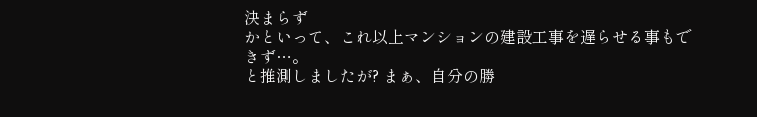決まらず
かといって、これ以上マンションの建設工事を遅らせる事もできず…。
と推測しましたが? まぁ、自分の勝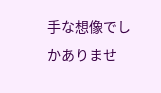手な想像でしかありませ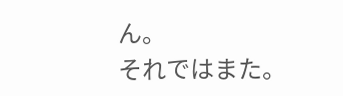ん。
それではまた。